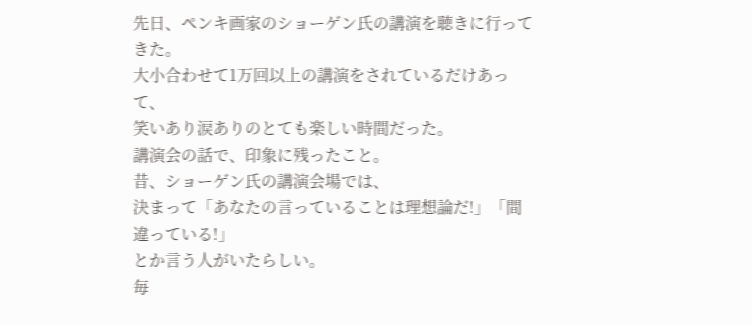先日、ペンキ画家のショーゲン氏の講演を聴きに行ってきた。
大小合わせて1万回以上の講演をされているだけあって、
笑いあり涙ありのとても楽しい時間だった。
講演会の話で、印象に残ったこと。
昔、ショーゲン氏の講演会場では、
決まって「あなたの言っていることは理想論だ!」「間違っている!」
とか言う人がいたらしい。
毎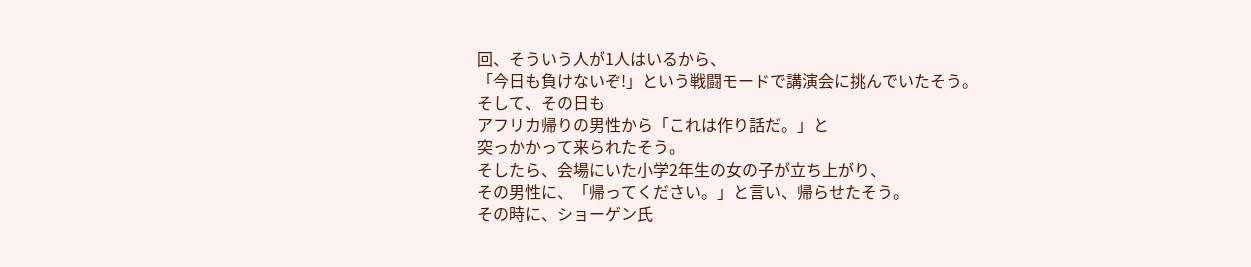回、そういう人が1人はいるから、
「今日も負けないぞ!」という戦闘モードで講演会に挑んでいたそう。
そして、その日も
アフリカ帰りの男性から「これは作り話だ。」と
突っかかって来られたそう。
そしたら、会場にいた小学2年生の女の子が立ち上がり、
その男性に、「帰ってください。」と言い、帰らせたそう。
その時に、ショーゲン氏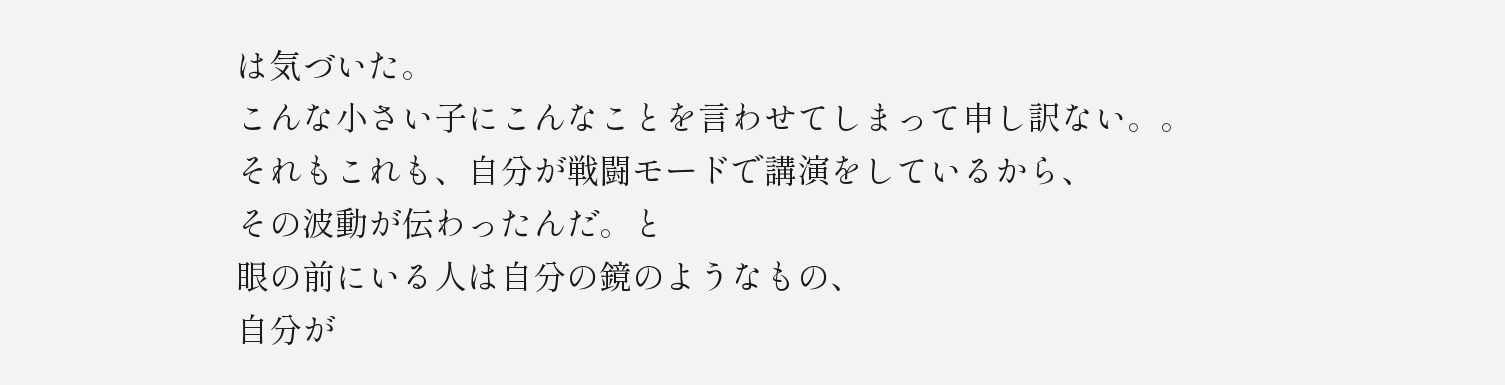は気づいた。
こんな小さい子にこんなことを言わせてしまって申し訳ない。。
それもこれも、自分が戦闘モードで講演をしているから、
その波動が伝わったんだ。と
眼の前にいる人は自分の鏡のようなもの、
自分が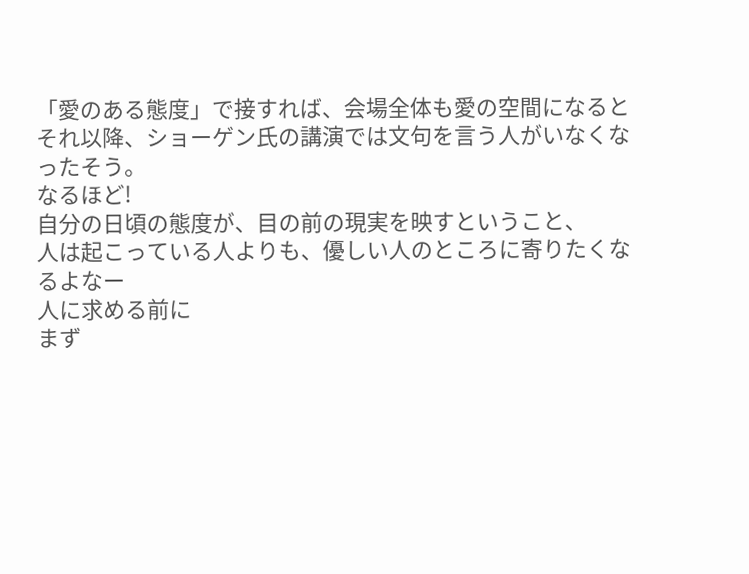「愛のある態度」で接すれば、会場全体も愛の空間になると
それ以降、ショーゲン氏の講演では文句を言う人がいなくなったそう。
なるほど!
自分の日頃の態度が、目の前の現実を映すということ、
人は起こっている人よりも、優しい人のところに寄りたくなるよなー
人に求める前に
まず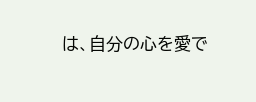は、自分の心を愛で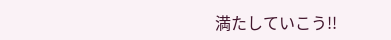満たしていこう!!